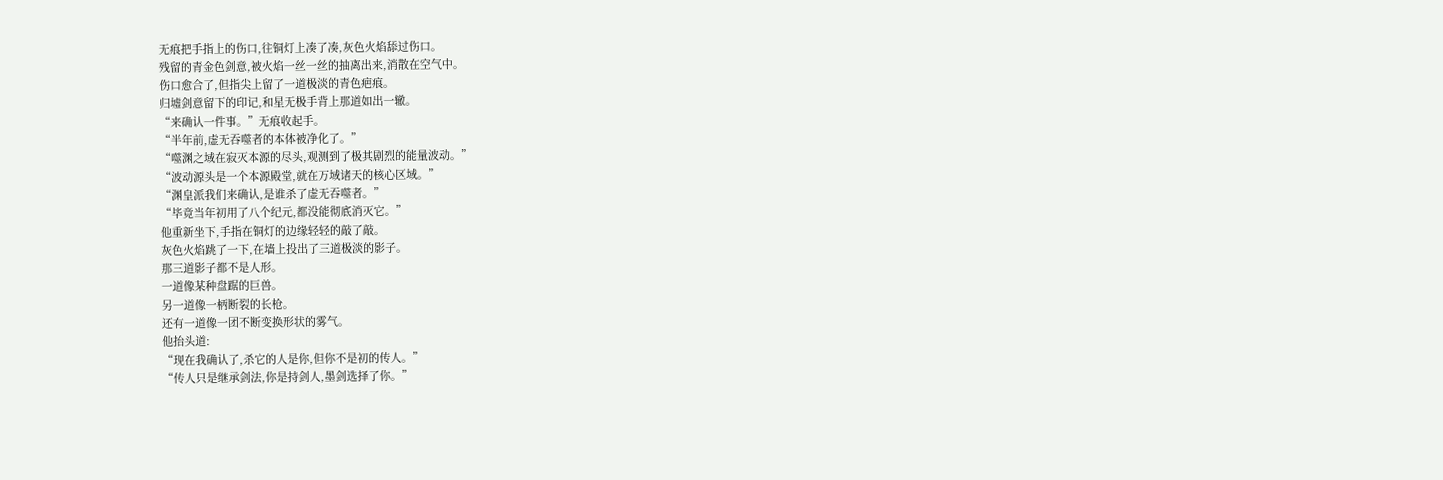无痕把手指上的伤口,往铜灯上凑了凑,灰色火焰舔过伤口。
残留的青金色剑意,被火焰一丝一丝的抽离出来,消散在空气中。
伤口愈合了,但指尖上留了一道极淡的青色疤痕。
归墟剑意留下的印记,和星无极手背上那道如出一辙。
“来确认一件事。”无痕收起手。
“半年前,虚无吞噬者的本体被净化了。”
“噬渊之域在寂灭本源的尽头,观测到了极其剧烈的能量波动。”
“波动源头是一个本源殿堂,就在万域诸天的核心区域。”
“渊皇派我们来确认,是谁杀了虚无吞噬者。”
“毕竟当年初用了八个纪元,都没能彻底消灭它。”
他重新坐下,手指在铜灯的边缘轻轻的敲了敲。
灰色火焰跳了一下,在墙上投出了三道极淡的影子。
那三道影子都不是人形。
一道像某种盘踞的巨兽。
另一道像一柄断裂的长枪。
还有一道像一团不断变换形状的雾气。
他抬头道:
“现在我确认了,杀它的人是你,但你不是初的传人。”
“传人只是继承剑法,你是持剑人,墨剑选择了你。”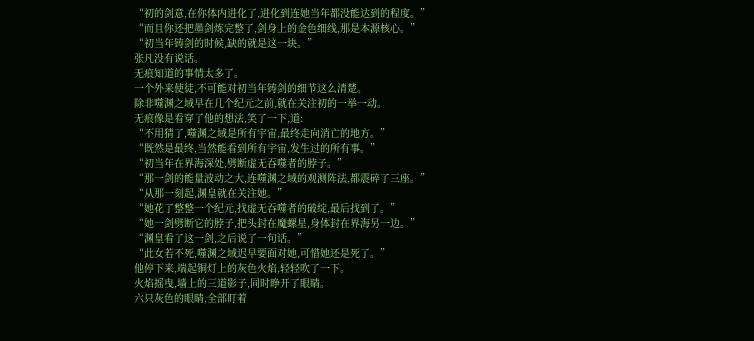“初的剑意,在你体内进化了,进化到连她当年都没能达到的程度。”
“而且你还把墨剑炼完整了,剑身上的金色细线,那是本源核心。”
“初当年铸剑的时候,缺的就是这一块。”
张凡没有说话。
无痕知道的事情太多了。
一个外来使徒,不可能对初当年铸剑的细节这么清楚。
除非噬渊之域早在几个纪元之前,就在关注初的一举一动。
无痕像是看穿了他的想法,笑了一下,道:
“不用猜了,噬渊之域是所有宇宙,最终走向消亡的地方。”
“既然是最终,当然能看到所有宇宙,发生过的所有事。”
“初当年在界海深处,劈断虚无吞噬者的脖子。”
“那一剑的能量波动之大,连噬渊之域的观测阵法,都震碎了三座。”
“从那一刻起,渊皇就在关注她。”
“她花了整整一个纪元,找虚无吞噬者的破绽,最后找到了。”
“她一剑劈断它的脖子,把头封在魔螺星,身体封在界海另一边。”
“渊皇看了这一剑,之后说了一句话。”
“此女若不死,噬渊之域迟早要面对她,可惜她还是死了。”
他停下来,端起铜灯上的灰色火焰,轻轻吹了一下。
火焰摇曳,墙上的三道影子,同时睁开了眼睛。
六只灰色的眼睛,全部盯着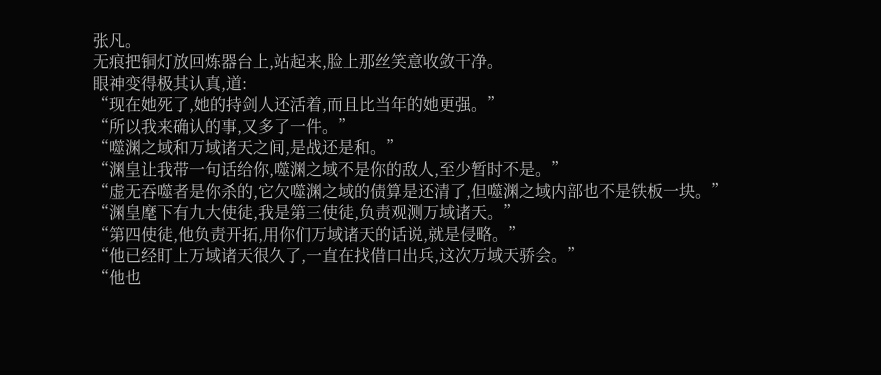张凡。
无痕把铜灯放回炼器台上,站起来,脸上那丝笑意收敛干净。
眼神变得极其认真,道:
“现在她死了,她的持剑人还活着,而且比当年的她更强。”
“所以我来确认的事,又多了一件。”
“噬渊之域和万域诸天之间,是战还是和。”
“渊皇让我带一句话给你,噬渊之域不是你的敌人,至少暂时不是。”
“虚无吞噬者是你杀的,它欠噬渊之域的债算是还清了,但噬渊之域内部也不是铁板一块。”
“渊皇麾下有九大使徒,我是第三使徒,负责观测万域诸天。”
“第四使徒,他负责开拓,用你们万域诸天的话说,就是侵略。”
“他已经盯上万域诸天很久了,一直在找借口出兵,这次万域天骄会。”
“他也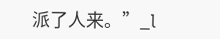派了人来。”_l